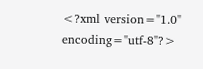<?xml version="1.0" encoding="utf-8"?>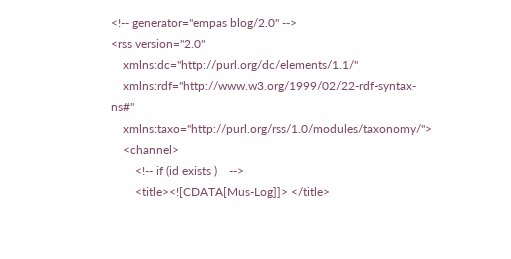<!-- generator="empas blog/2.0" -->
<rss version="2.0"
    xmlns:dc="http://purl.org/dc/elements/1.1/"
    xmlns:rdf="http://www.w3.org/1999/02/22-rdf-syntax-ns#"
    xmlns:taxo="http://purl.org/rss/1.0/modules/taxonomy/">
    <channel>
        <!-- if (id exists )    -->
        <title><![CDATA[Mus-Log]]> </title>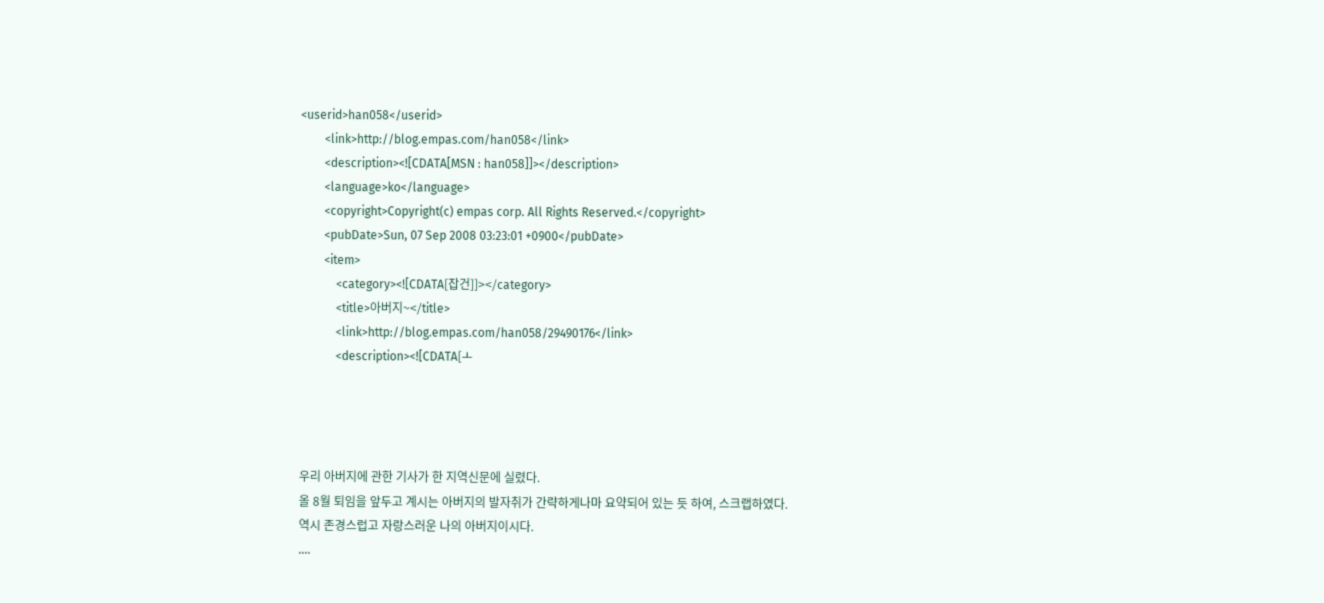<userid>han058</userid>
        <link>http://blog.empas.com/han058</link>
        <description><![CDATA[MSN : han058]]></description>
        <language>ko</language>
        <copyright>Copyright(c) empas corp. All Rights Reserved.</copyright>
        <pubDate>Sun, 07 Sep 2008 03:23:01 +0900</pubDate>
        <item>
            <category><![CDATA[잡건]]></category>
            <title>아버지~</title>
            <link>http://blog.empas.com/han058/29490176</link>
            <description><![CDATA[ㅗ




우리 아버지에 관한 기사가 한 지역신문에 실렸다.
올 8월 퇴임을 앞두고 계시는 아버지의 발자취가 간략하게나마 요약되어 있는 듯 하여, 스크랩하였다.
역시 존경스럽고 자랑스러운 나의 아버지이시다.
....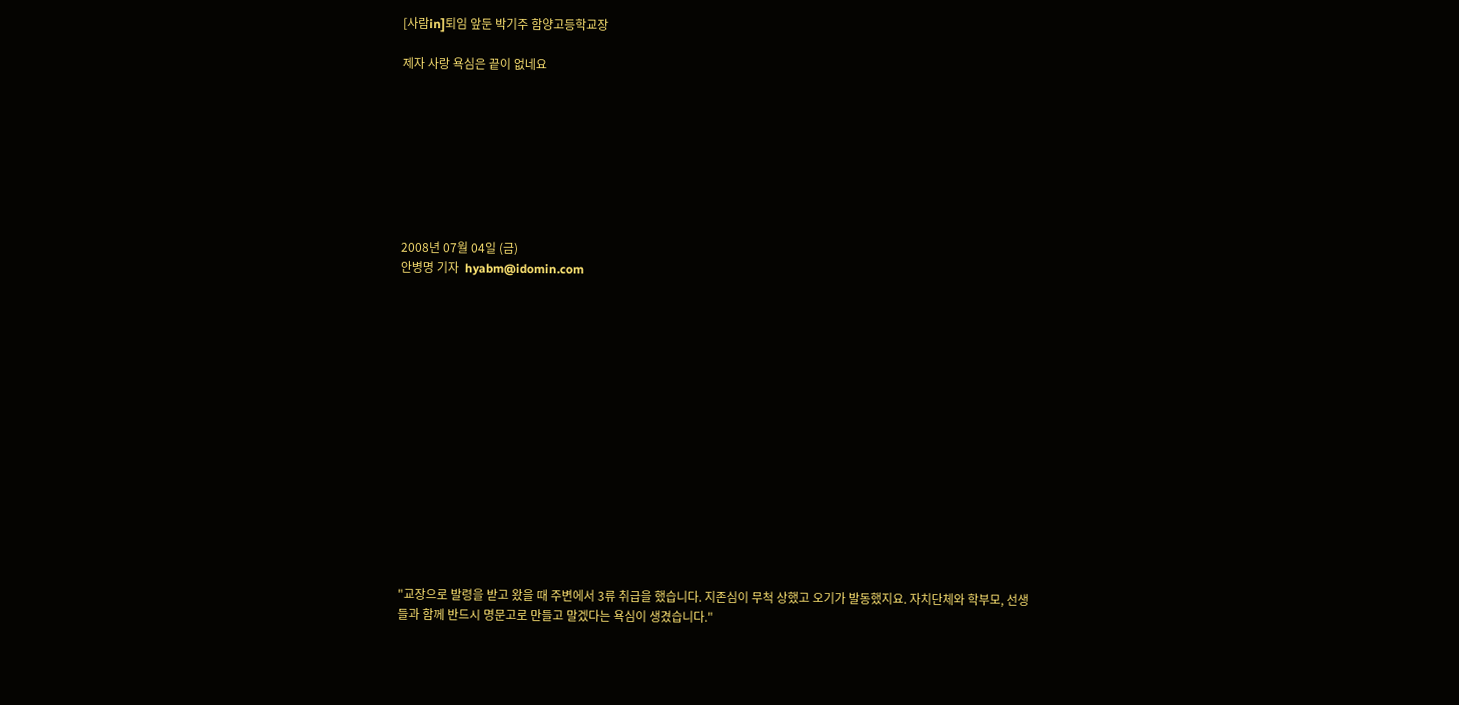[사람in]퇴임 앞둔 박기주 함양고등학교장

제자 사랑 욕심은 끝이 없네요








2008년 07월 04일 (금)
안병명 기자  hyabm@idomin.com















"교장으로 발령을 받고 왔을 때 주변에서 3류 취급을 했습니다. 지존심이 무척 상했고 오기가 발동했지요. 자치단체와 학부모, 선생들과 함께 반드시 명문고로 만들고 말겠다는 욕심이 생겼습니다."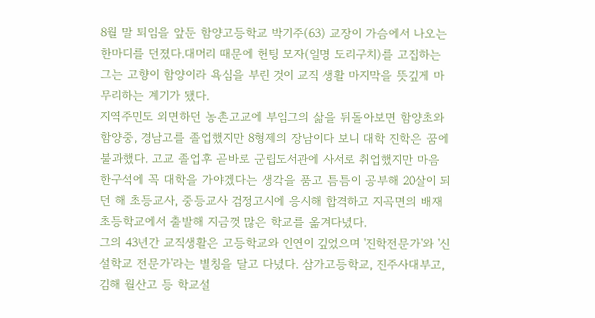8월 말 퇴임을 앞둔 함양고등학교 박기주(63) 교장이 가슴에서 나오는 한마디를 던졌다.대머리 때문에 헌팅 모자(일명 도리구치)를 고집하는 그는 고향이 함양이라 욕심을 부린 것이 교직 생활 마지막을 뜻깊게 마무리하는 계기가 됐다.
지역주민도 외면하던 농촌고교에 부임그의 삶을 뒤돌아보면 함양초와 함양중, 경남고를 졸업했지만 8형제의 장남이다 보니 대학 진학은 꿈에 불과했다. 고교 졸업후 곧바로 군립도서관에 사서로 취업했지만 마음 한구석에 꼭 대학을 가야겠다는 생각을 품고 틈틈이 공부해 20살이 되던 해 초등교사, 중등교사 검정고시에 응시해 합격하고 지곡면의 배재초등학교에서 출발해 지금껏 많은 학교를 옮겨다녔다.
그의 43년간 교직생활은 고등학교와 인연이 깊었으며 '진학전문가'와 '신설학교 전문가'라는 별칭을 달고 다녔다. 삼가고등학교, 진주사대부고, 김해 월산고 등 학교설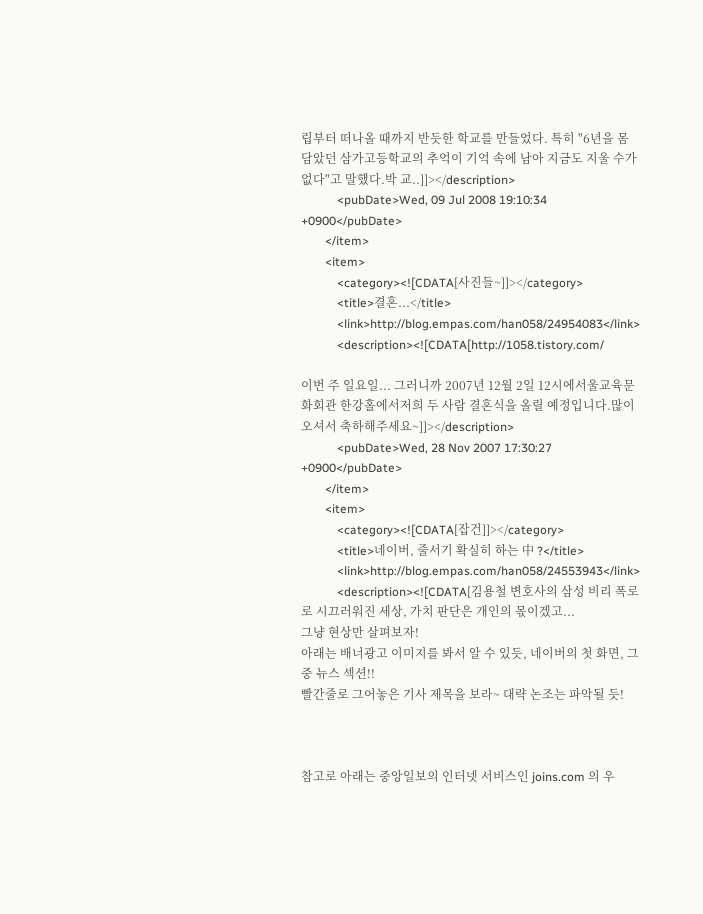립부터 떠나올 때까지 반듯한 학교를 만들었다. 특히 "6년을 몸담았던 삼가고등학교의 추억이 기억 속에 남아 지금도 지울 수가 없다"고 말했다.박 교..]]></description>
            <pubDate>Wed, 09 Jul 2008 19:10:34 +0900</pubDate>
        </item>
        <item>
            <category><![CDATA[사진들~]]></category>
            <title>결혼...</title>
            <link>http://blog.empas.com/han058/24954083</link>
            <description><![CDATA[http://1058.tistory.com/

이번 주 일요일... 그러니까 2007년 12월 2일 12시에서울교육문화회관 한강홀에서저희 두 사람 결혼식을 올릴 예정입니다.많이 오셔서 축하해주세요~]]></description>
            <pubDate>Wed, 28 Nov 2007 17:30:27 +0900</pubDate>
        </item>
        <item>
            <category><![CDATA[잡건]]></category>
            <title>네이버, 줄서기 확실히 하는 中 ?</title>
            <link>http://blog.empas.com/han058/24553943</link>
            <description><![CDATA[김용철 변호사의 삼성 비리 폭로로 시끄러워진 세상, 가치 판단은 개인의 몫이겠고...
그냥 현상만 살펴보자!
아래는 배너광고 이미지를 봐서 알 수 있듯, 네이버의 첫 화면, 그 중 뉴스 섹션!!
빨간줄로 그어놓은 기사 제목을 보라~ 대략 논조는 파악될 듯!



참고로 아래는 중앙일보의 인터넷 서비스인 joins.com 의 우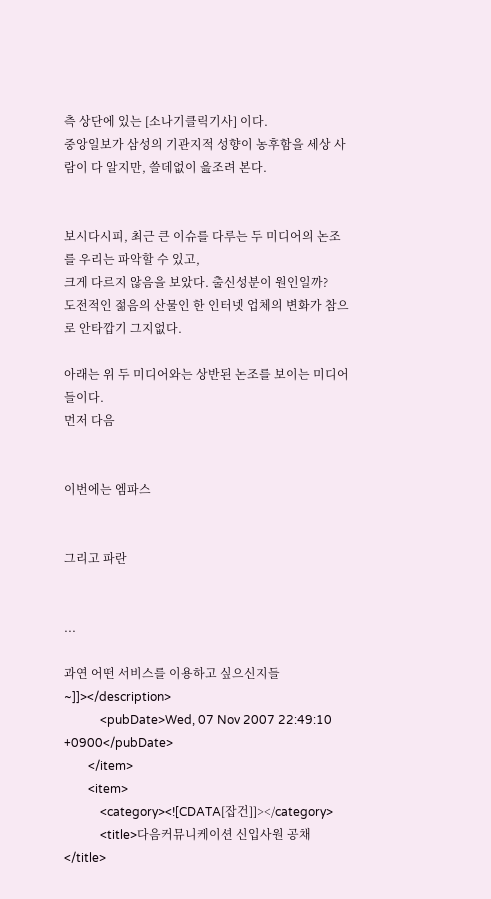측 상단에 있는 [소나기클릭기사] 이다.
중앙일보가 삼성의 기관지적 성향이 농후함을 세상 사람이 다 알지만, 쓸데없이 읊조려 본다.


보시다시피, 최근 큰 이슈를 다루는 두 미디어의 논조를 우리는 파악할 수 있고,
크게 다르지 않음을 보았다. 출신성분이 원인일까?
도전적인 젊음의 산물인 한 인터넷 업체의 변화가 참으로 안타깝기 그지없다.

아래는 위 두 미디어와는 상반된 논조를 보이는 미디어들이다.
먼저 다음


이번에는 엠파스


그리고 파란


...

과연 어떤 서비스를 이용하고 싶으신지들~]]></description>
            <pubDate>Wed, 07 Nov 2007 22:49:10 +0900</pubDate>
        </item>
        <item>
            <category><![CDATA[잡건]]></category>
            <title>다음커뮤니케이션 신입사원 공채</title>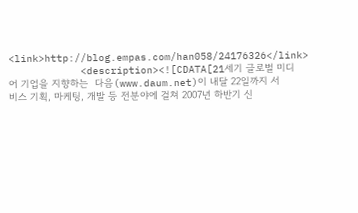<link>http://blog.empas.com/han058/24176326</link>
            <description><![CDATA[21세기 글로벌 미디어 기업을 지향하는  다음(www.daum.net)이 내달 22일까지 서비스 기획, 마케팅, 개발 등 전분야에 걸쳐 2007년 하반기 신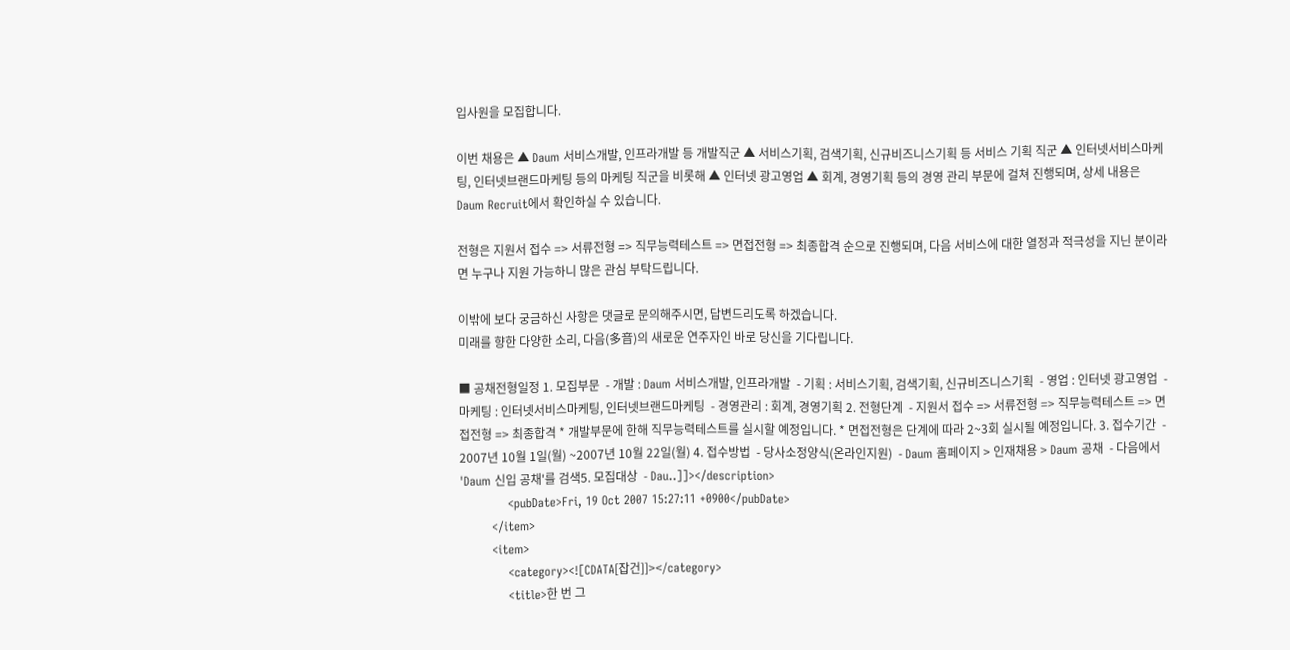입사원을 모집합니다.

이번 채용은 ▲ Daum 서비스개발, 인프라개발 등 개발직군 ▲ 서비스기획, 검색기획, 신규비즈니스기획 등 서비스 기획 직군 ▲ 인터넷서비스마케팅, 인터넷브랜드마케팅 등의 마케팅 직군을 비롯해 ▲ 인터넷 광고영업 ▲ 회계, 경영기획 등의 경영 관리 부문에 걸쳐 진행되며, 상세 내용은 Daum Recruit에서 확인하실 수 있습니다.

전형은 지원서 접수 => 서류전형 => 직무능력테스트 => 면접전형 => 최종합격 순으로 진행되며, 다음 서비스에 대한 열정과 적극성을 지닌 분이라면 누구나 지원 가능하니 많은 관심 부탁드립니다.

이밖에 보다 궁금하신 사항은 댓글로 문의해주시면, 답변드리도록 하겠습니다.
미래를 향한 다양한 소리, 다음(多音)의 새로운 연주자인 바로 당신을 기다립니다.

■ 공채전형일정 1. 모집부문  - 개발 : Daum 서비스개발, 인프라개발  - 기획 : 서비스기획, 검색기획, 신규비즈니스기획  - 영업 : 인터넷 광고영업  - 마케팅 : 인터넷서비스마케팅, 인터넷브랜드마케팅  - 경영관리 : 회계, 경영기획 2. 전형단계  - 지원서 접수 => 서류전형 => 직무능력테스트 => 면접전형 => 최종합격 * 개발부문에 한해 직무능력테스트를 실시할 예정입니다. * 면접전형은 단계에 따라 2~3회 실시될 예정입니다. 3. 접수기간  - 2007년 10월 1일(월) ~2007년 10월 22일(월) 4. 접수방법  - 당사소정양식(온라인지원)  - Daum 홈페이지 > 인재채용 > Daum 공채  - 다음에서 'Daum 신입 공채'를 검색5. 모집대상  - Dau..]]></description>
            <pubDate>Fri, 19 Oct 2007 15:27:11 +0900</pubDate>
        </item>
        <item>
            <category><![CDATA[잡건]]></category>
            <title>한 번 그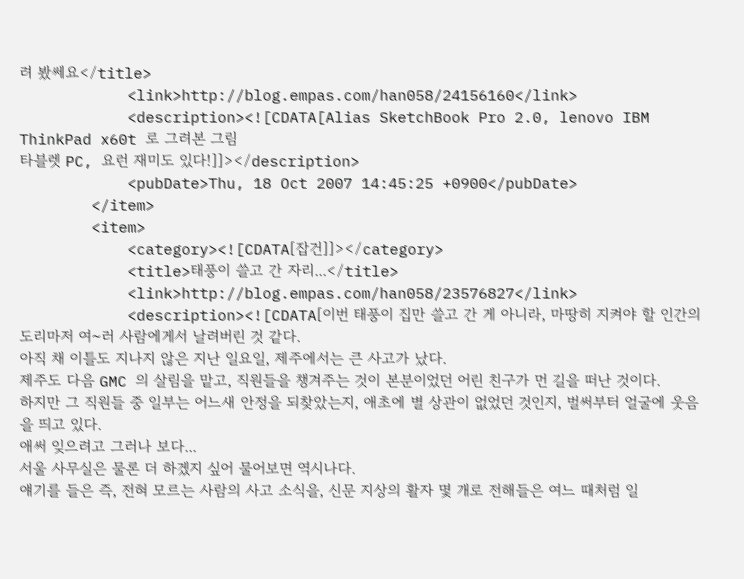려 봤쎄요</title>
            <link>http://blog.empas.com/han058/24156160</link>
            <description><![CDATA[Alias SketchBook Pro 2.0, lenovo IBM ThinkPad x60t 로 그려본 그림
타블렛 PC, 요런 재미도 있다!]]></description>
            <pubDate>Thu, 18 Oct 2007 14:45:25 +0900</pubDate>
        </item>
        <item>
            <category><![CDATA[잡건]]></category>
            <title>태풍이 쓸고 간 자리...</title>
            <link>http://blog.empas.com/han058/23576827</link>
            <description><![CDATA[이번 태풍이 집만 쓸고 간 게 아니라, 마땅히 지켜야 할 인간의 도리마저 여~러 사람에게서 날려버린 것 같다.
아직 채 이틀도 지나지 않은 지난 일요일, 제주에서는 큰 사고가 났다.
제주도 다음 GMC 의 살림을 맡고, 직원들을 챙겨주는 것이 본분이었던 어린 친구가 먼 길을 떠난 것이다.
하지만 그 직원들 중 일부는 어느새 안정을 되찾았는지, 애초에 별 상관이 없었던 것인지, 벌써부터 얼굴에 웃음을 띄고 있다.
애써 잊으려고 그러나 보다...
서울 사무실은 물론 더 하겠지 싶어 물어보면 역시나다.
얘기를 들은 즉, 전혀 모르는 사람의 사고 소식을, 신문 지상의 활자 몇 개로 전해들은 여느 때처럼 일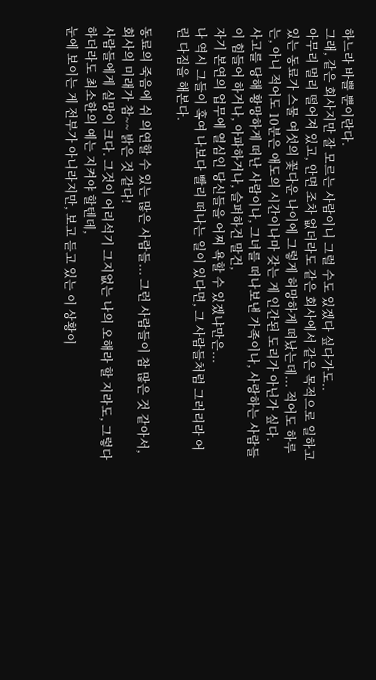하느라 바쁠 뿐이란다.
그래, 같은 회사지만 잘 모르는 사람이니 그럴 수도 있겠다 싶다가도..
아무리 멀리 떨어져 있고, 안면 조차 없더라도 같은 회사에서 같은 목적으로 일하고 있는 동료가 스물 여섯의 꽃다운 나이에 그렇게 허망하게 떠났는데... 적어도 하루는, 아니 적어도 10분은 애도의 시간이나마 갖는 게 인간된 도리가 아닌가 싶다.
사고를 당해 황망하게 떠난 사람이나, 그녀를 떠나보낸 가족이나, 사랑하는 사람들이 힘들어 하거나, 아파하거나, 슬퍼하건 말건,
자기 본연의 업무에 열심인 당신들을 어찌 욕할 수 있겠냐만은...
나 역시 그들이 혹여 나보다 빨리 떠나는 일이 있다면, 그 사람들처럼 그러리라 어린 다짐을 해본다.

동료의 죽음에 쉬 의연할 수 있는 많은 사람들... 그런 사람들이 참 많은 것 같아서, 회사의 미래가 참~~ 밝은 것 같다!
사람들에게 실망이 크다. 그것이 어리석기 그지없는 나의 오해라 할 지라도, 그렇다 하더라도 최소한의 예는 지켜야 할텐데,
눈에 보이는 게 전부가 아니라지만, 보고 듣고 있는 이 상황이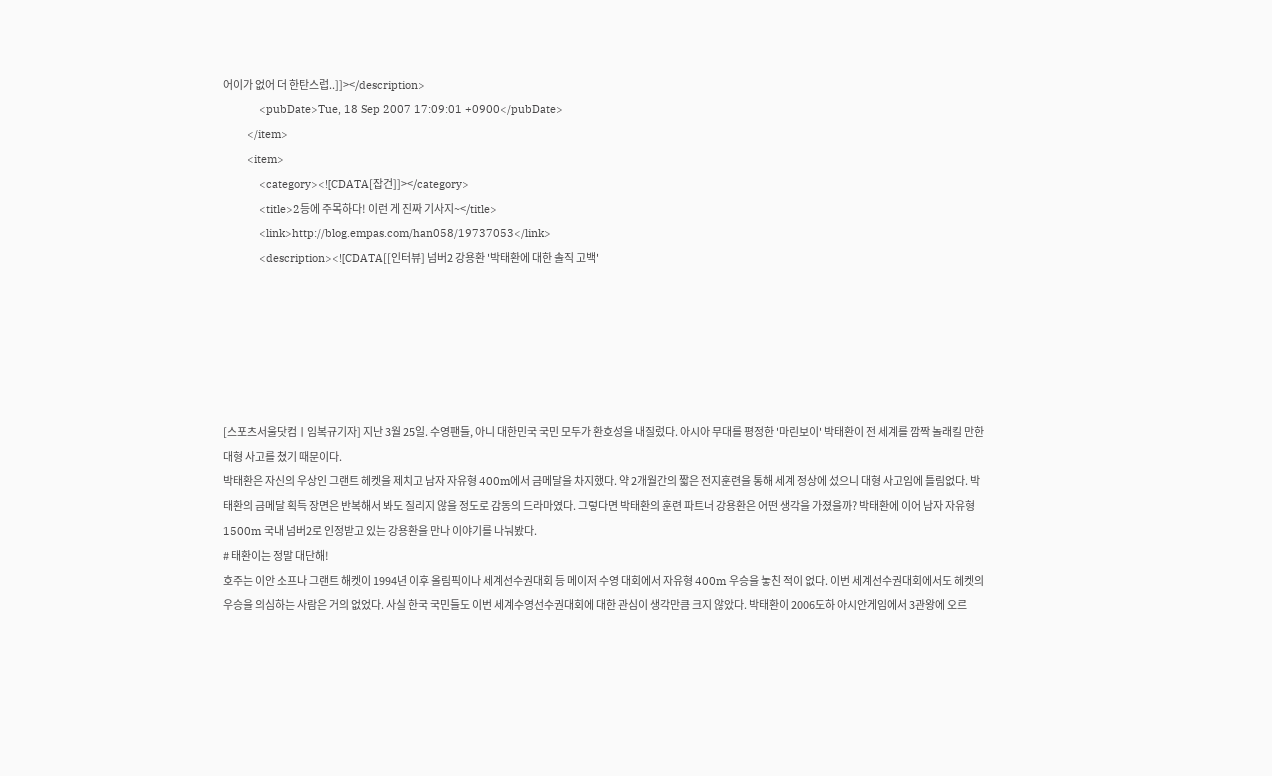어이가 없어 더 한탄스럽..]]></description>
            <pubDate>Tue, 18 Sep 2007 17:09:01 +0900</pubDate>
        </item>
        <item>
            <category><![CDATA[잡건]]></category>
            <title>2등에 주목하다! 이런 게 진짜 기사지~</title>
            <link>http://blog.empas.com/han058/19737053</link>
            <description><![CDATA[[인터뷰] 넘버2 강용환 '박태환에 대한 솔직 고백'






[스포츠서울닷컴ㅣ임복규기자] 지난 3월 25일. 수영팬들, 아니 대한민국 국민 모두가 환호성을 내질렀다. 아시아 무대를 평정한 '마린보이' 박태환이 전 세계를 깜짝 놀래킬 만한 대형 사고를 쳤기 때문이다.
박태환은 자신의 우상인 그랜트 헤켓을 제치고 남자 자유형 400m에서 금메달을 차지했다. 약 2개월간의 짧은 전지훈련을 통해 세계 정상에 섰으니 대형 사고임에 틀림없다. 박태환의 금메달 획득 장면은 반복해서 봐도 질리지 않을 정도로 감동의 드라마였다. 그렇다면 박태환의 훈련 파트너 강용환은 어떤 생각을 가졌을까? 박태환에 이어 남자 자유형 1500m 국내 넘버2로 인정받고 있는 강용환을 만나 이야기를 나눠봤다.
# 태환이는 정말 대단해!
호주는 이안 소프나 그랜트 해켓이 1994년 이후 올림픽이나 세계선수권대회 등 메이저 수영 대회에서 자유형 400m 우승을 놓친 적이 없다. 이번 세계선수권대회에서도 헤켓의 우승을 의심하는 사람은 거의 없었다. 사실 한국 국민들도 이번 세계수영선수권대회에 대한 관심이 생각만큼 크지 않았다. 박태환이 2006도하 아시안게임에서 3관왕에 오르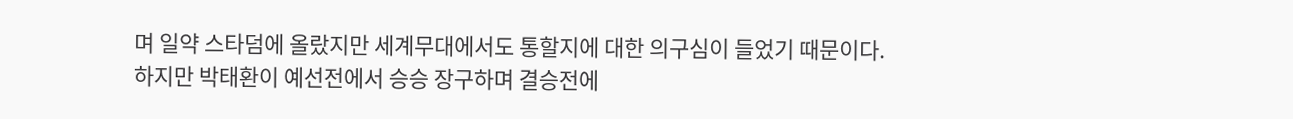며 일약 스타덤에 올랐지만 세계무대에서도 통할지에 대한 의구심이 들었기 때문이다.
하지만 박태환이 예선전에서 승승 장구하며 결승전에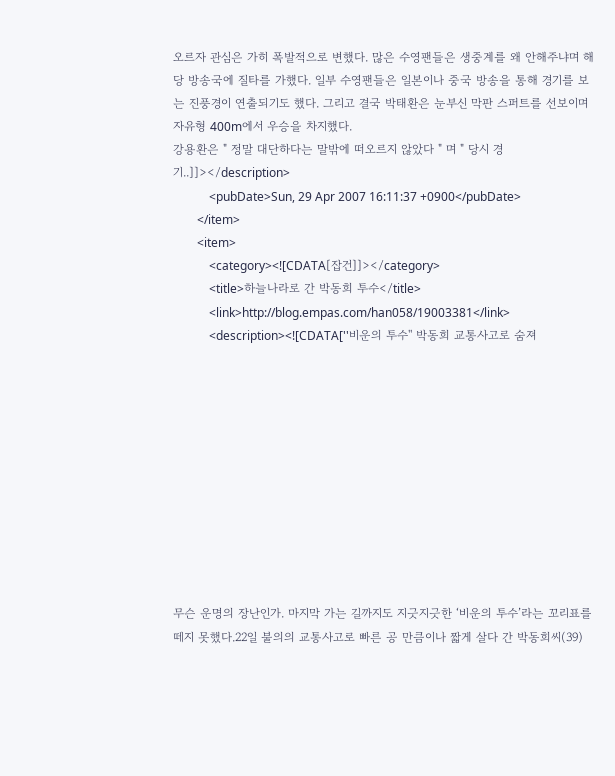오르자 관심은 가히 폭발적으로 변했다. 많은 수영팬들은 생중계를 왜 안해주냐며 해당 방송국에 질타를 가했다. 일부 수영팬들은 일본이나 중국 방송을 통해 경기를 보는 진풍경이 연출되기도 했다. 그리고 결국 박태환은 눈부신 막판 스퍼트를 선보이며 자유형 400m에서 우승을 차지했다.
강용환은 " 정말 대단하다는 말밖에 떠오르지 않았다 " 며 " 당시 경기..]]></description>
            <pubDate>Sun, 29 Apr 2007 16:11:37 +0900</pubDate>
        </item>
        <item>
            <category><![CDATA[잡건]]></category>
            <title>하늘나라로 간 박동희 투수</title>
            <link>http://blog.empas.com/han058/19003381</link>
            <description><![CDATA[''비운의 투수'' 박동희 교통사고로 숨져











무슨 운명의 장난인가. 마지막 가는 길까지도 지긋지긋한 ‘비운의 투수’라는 꼬리표를 떼지 못했다.22일 불의의 교통사고로 빠른 공 만큼이나 짧게 살다 간 박동희씨(39)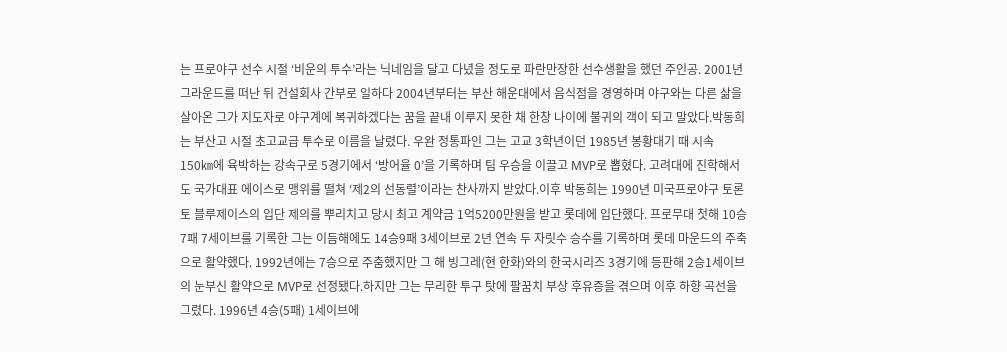는 프로야구 선수 시절 ‘비운의 투수’라는 닉네임을 달고 다녔을 정도로 파란만장한 선수생활을 했던 주인공. 2001년 그라운드를 떠난 뒤 건설회사 간부로 일하다 2004년부터는 부산 해운대에서 음식점을 경영하며 야구와는 다른 삶을 살아온 그가 지도자로 야구계에 복귀하겠다는 꿈을 끝내 이루지 못한 채 한창 나이에 불귀의 객이 되고 말았다.박동희는 부산고 시절 초고교급 투수로 이름을 날렸다. 우완 정통파인 그는 고교 3학년이던 1985년 봉황대기 때 시속 150㎞에 육박하는 강속구로 5경기에서 ‘방어율 0’을 기록하며 팀 우승을 이끌고 MVP로 뽑혔다. 고려대에 진학해서도 국가대표 에이스로 맹위를 떨쳐 ‘제2의 선동렬’이라는 찬사까지 받았다.이후 박동희는 1990년 미국프로야구 토론토 블루제이스의 입단 제의를 뿌리치고 당시 최고 계약금 1억5200만원을 받고 롯데에 입단했다. 프로무대 첫해 10승7패 7세이브를 기록한 그는 이듬해에도 14승9패 3세이브로 2년 연속 두 자릿수 승수를 기록하며 롯데 마운드의 주축으로 활약했다. 1992년에는 7승으로 주춤했지만 그 해 빙그레(현 한화)와의 한국시리즈 3경기에 등판해 2승1세이브의 눈부신 활약으로 MVP로 선정됐다.하지만 그는 무리한 투구 탓에 팔꿈치 부상 후유증을 겪으며 이후 하향 곡선을 그렸다. 1996년 4승(5패) 1세이브에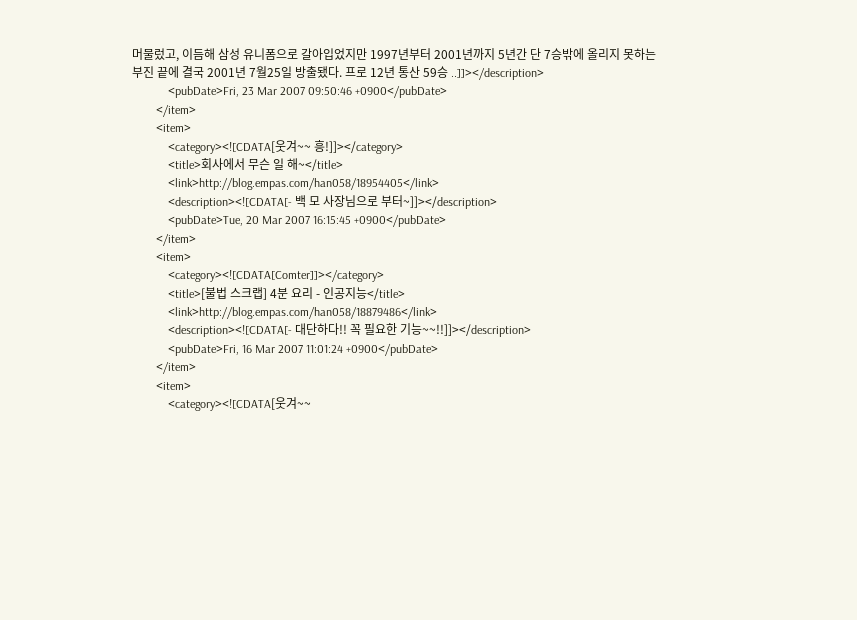머물렀고, 이듬해 삼성 유니폼으로 갈아입었지만 1997년부터 2001년까지 5년간 단 7승밖에 올리지 못하는 부진 끝에 결국 2001년 7월25일 방출됐다. 프로 12년 통산 59승 ..]]></description>
            <pubDate>Fri, 23 Mar 2007 09:50:46 +0900</pubDate>
        </item>
        <item>
            <category><![CDATA[웃겨~~ 흥!]]></category>
            <title>회사에서 무슨 일 해~</title>
            <link>http://blog.empas.com/han058/18954405</link>
            <description><![CDATA[- 백 모 사장님으로 부터~]]></description>
            <pubDate>Tue, 20 Mar 2007 16:15:45 +0900</pubDate>
        </item>
        <item>
            <category><![CDATA[Comter]]></category>
            <title>[불법 스크랩] 4분 요리 - 인공지능</title>
            <link>http://blog.empas.com/han058/18879486</link>
            <description><![CDATA[- 대단하다!! 꼭 필요한 기능~~!!]]></description>
            <pubDate>Fri, 16 Mar 2007 11:01:24 +0900</pubDate>
        </item>
        <item>
            <category><![CDATA[웃겨~~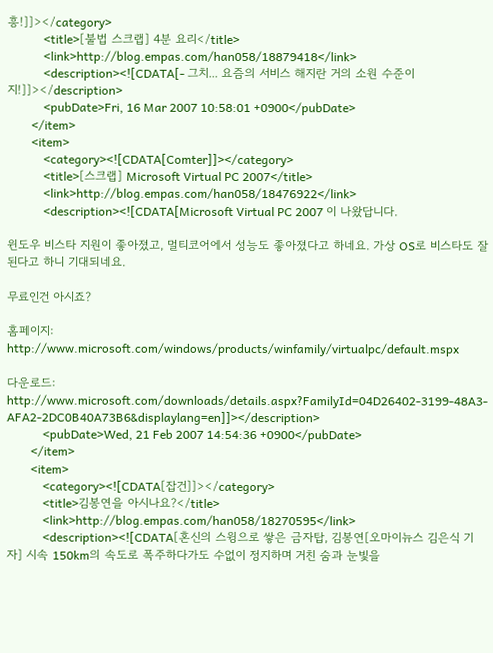흥!]]></category>
            <title>[불법 스크랩] 4분 요리</title>
            <link>http://blog.empas.com/han058/18879418</link>
            <description><![CDATA[- 그치... 요즘의 서비스 해지란 거의 소원 수준이지!]]></description>
            <pubDate>Fri, 16 Mar 2007 10:58:01 +0900</pubDate>
        </item>
        <item>
            <category><![CDATA[Comter]]></category>
            <title>[스크랩] Microsoft Virtual PC 2007</title>
            <link>http://blog.empas.com/han058/18476922</link>
            <description><![CDATA[Microsoft Virtual PC 2007 이 나왔답니다.

윈도우 비스타 지원이 좋아졌고, 멀티코어에서 성능도 좋아졌다고 하네요. 가상 OS로 비스타도 잘 된다고 하니 기대되네요.

무료인건 아시죠?

홈페이지: http://www.microsoft.com/windows/products/winfamily/virtualpc/default.mspx

다운로드: http://www.microsoft.com/downloads/details.aspx?FamilyId=04D26402-3199-48A3-AFA2-2DC0B40A73B6&displaylang=en]]></description>
            <pubDate>Wed, 21 Feb 2007 14:54:36 +0900</pubDate>
        </item>
        <item>
            <category><![CDATA[잡건]]></category>
            <title>김봉연을 아시나요?</title>
            <link>http://blog.empas.com/han058/18270595</link>
            <description><![CDATA[혼신의 스윙으로 쌓은 금자탑, 김봉연[오마이뉴스 김은식 기자] 시속 150km의 속도로 폭주하다가도 수없이 정지하며 거친 숨과 눈빛을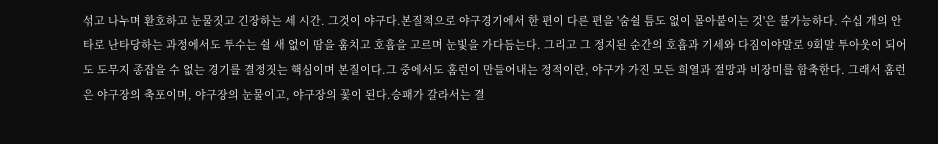섞고 나누며 환호하고 눈물짓고 긴장하는 세 시간. 그것이 야구다.본질적으로 야구경기에서 한 편이 다른 편을 '숨쉴 틈도 없이 몰아붙이는 것'은 불가능하다. 수십 개의 안타로 난타당하는 과정에서도 투수는 쉴 새 없이 땀을 훔치고 호흡을 고르며 눈빛을 가다듬는다. 그리고 그 정지된 순간의 호흡과 기세와 다짐이야말로 9회말 투아웃이 되어도 도무지 종잡을 수 없는 경기를 결정짓는 핵심이며 본질이다.그 중에서도 홈런이 만들어내는 정적이란, 야구가 가진 모든 희열과 절망과 비장미를 함축한다. 그래서 홈런은 야구장의 축포이며, 야구장의 눈물이고, 야구장의 꽃이 된다.승패가 갈라서는 결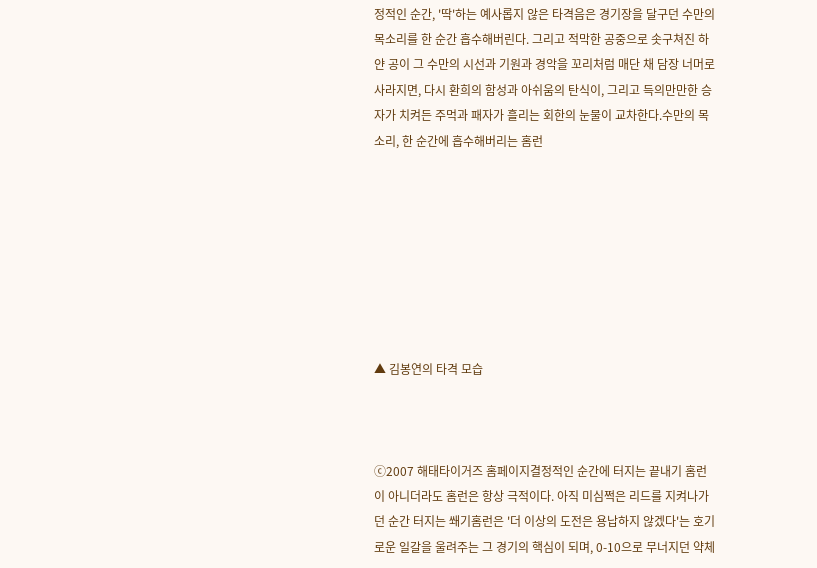정적인 순간, '딱'하는 예사롭지 않은 타격음은 경기장을 달구던 수만의 목소리를 한 순간 흡수해버린다. 그리고 적막한 공중으로 솟구쳐진 하얀 공이 그 수만의 시선과 기원과 경악을 꼬리처럼 매단 채 담장 너머로 사라지면, 다시 환희의 함성과 아쉬움의 탄식이, 그리고 득의만만한 승자가 치켜든 주먹과 패자가 흘리는 회한의 눈물이 교차한다.수만의 목소리, 한 순간에 흡수해버리는 홈런








▲ 김봉연의 타격 모습



ⓒ2007 해태타이거즈 홈페이지결정적인 순간에 터지는 끝내기 홈런이 아니더라도 홈런은 항상 극적이다. 아직 미심쩍은 리드를 지켜나가던 순간 터지는 쐐기홈런은 '더 이상의 도전은 용납하지 않겠다'는 호기로운 일갈을 울려주는 그 경기의 핵심이 되며, 0-10으로 무너지던 약체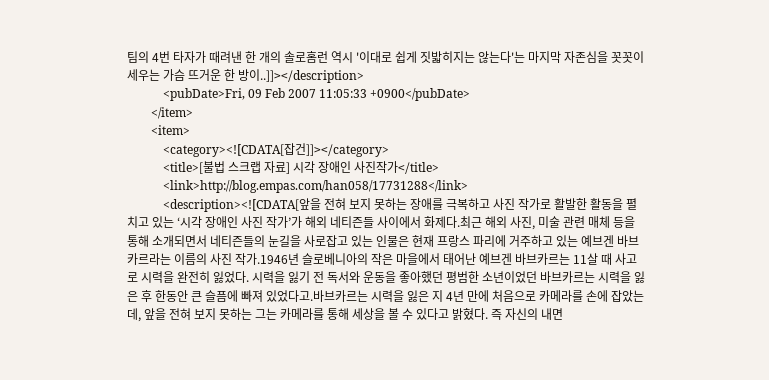팀의 4번 타자가 때려낸 한 개의 솔로홈런 역시 '이대로 쉽게 짓밟히지는 않는다'는 마지막 자존심을 꼿꼿이 세우는 가슴 뜨거운 한 방이..]]></description>
            <pubDate>Fri, 09 Feb 2007 11:05:33 +0900</pubDate>
        </item>
        <item>
            <category><![CDATA[잡건]]></category>
            <title>[불법 스크랩 자료] 시각 장애인 사진작가</title>
            <link>http://blog.empas.com/han058/17731288</link>
            <description><![CDATA[앞을 전혀 보지 못하는 장애를 극복하고 사진 작가로 활발한 활동을 펼치고 있는 ‘시각 장애인 사진 작가’가 해외 네티즌들 사이에서 화제다.최근 해외 사진, 미술 관련 매체 등을 통해 소개되면서 네티즌들의 눈길을 사로잡고 있는 인물은 현재 프랑스 파리에 거주하고 있는 예브겐 바브카르라는 이름의 사진 작가.1946년 슬로베니아의 작은 마을에서 태어난 예브겐 바브카르는 11살 때 사고로 시력을 완전히 잃었다. 시력을 잃기 전 독서와 운동을 좋아했던 평범한 소년이었던 바브카르는 시력을 잃은 후 한동안 큰 슬픔에 빠져 있었다고.바브카르는 시력을 잃은 지 4년 만에 처음으로 카메라를 손에 잡았는데, 앞을 전혀 보지 못하는 그는 카메라를 통해 세상을 볼 수 있다고 밝혔다. 즉 자신의 내면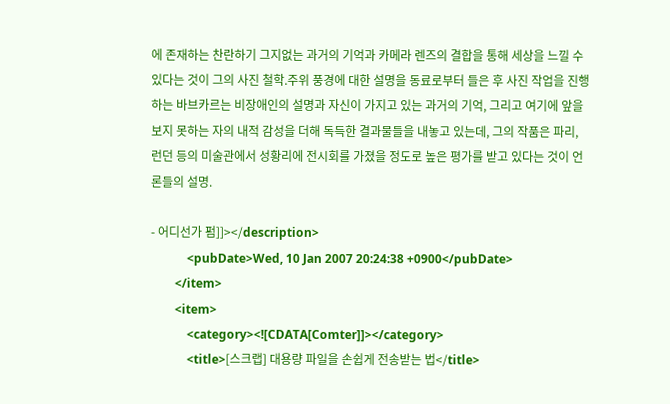에 존재하는 찬란하기 그지없는 과거의 기억과 카메라 렌즈의 결합을 통해 세상을 느낄 수 있다는 것이 그의 사진 철학.주위 풍경에 대한 설명을 동료로부터 들은 후 사진 작업을 진행하는 바브카르는 비장애인의 설명과 자신이 가지고 있는 과거의 기억, 그리고 여기에 앞을 보지 못하는 자의 내적 감성을 더해 독득한 결과물들을 내놓고 있는데, 그의 작품은 파리, 런던 등의 미술관에서 성황리에 전시회를 가졌을 정도로 높은 평가를 받고 있다는 것이 언론들의 설명.

- 어디선가 펌]]></description>
            <pubDate>Wed, 10 Jan 2007 20:24:38 +0900</pubDate>
        </item>
        <item>
            <category><![CDATA[Comter]]></category>
            <title>[스크랩] 대용량 파일을 손쉽게 전송받는 법</title>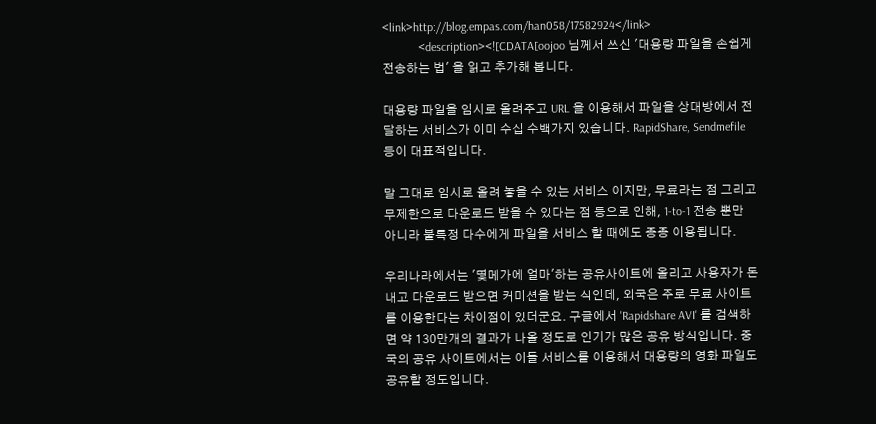<link>http://blog.empas.com/han058/17582924</link>
            <description><![CDATA[oojoo 님께서 쓰신 '대용량 파일을 손쉽게 전송하는 법' 을 읽고 추가해 봅니다.

대용량 파일을 임시로 올려주고 URL 을 이용해서 파일을 상대방에서 전달하는 서비스가 이미 수십 수백가지 있습니다. RapidShare, Sendmefile 등이 대표적입니다.

말 그대로 임시로 올려 놓을 수 있는 서비스 이지만, 무료라는 점 그리고 무제한으로 다운로드 받을 수 있다는 점 등으로 인해, 1-to-1 전송 뿐만 아니라 불특정 다수에게 파일을 서비스 할 때에도 종종 이용됩니다.

우리나라에서는 '몇메가에 얼마'하는 공유사이트에 올리고 사용자가 돈내고 다운로드 받으면 커미션을 받는 식인데, 외국은 주로 무료 사이트를 이용한다는 차이점이 있더군요. 구글에서 'Rapidshare AVI' 를 검색하면 약 130만개의 결과가 나올 정도로 인기가 많은 공유 방식입니다. 중국의 공유 사이트에서는 이들 서비스를 이용해서 대용량의 영화 파일도 공유할 정도입니다.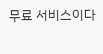무료 서비스이다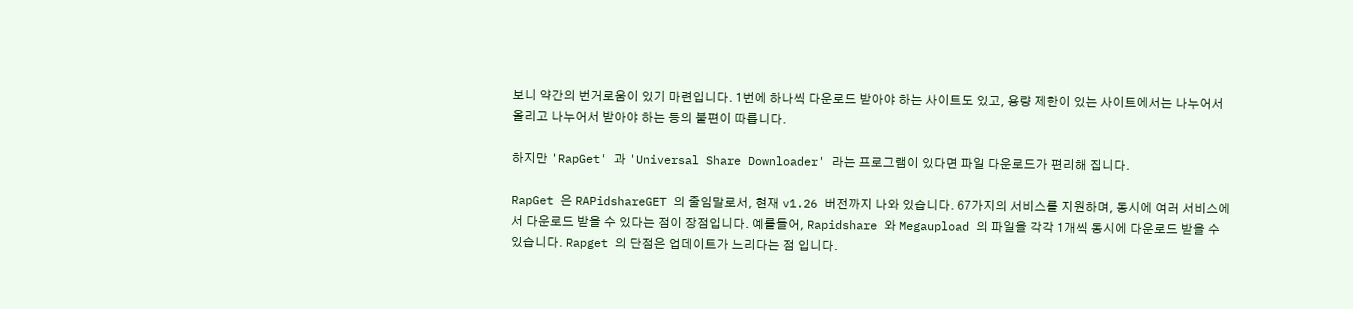보니 약간의 번거로움이 있기 마련입니다. 1번에 하나씩 다운로드 받아야 하는 사이트도 있고, 용량 제한이 있는 사이트에서는 나누어서 올리고 나누어서 받아야 하는 등의 불편이 따릅니다.

하지만 'RapGet' 과 'Universal Share Downloader' 라는 프로그램이 있다면 파일 다운로드가 편리해 집니다.

RapGet 은 RAPidshareGET 의 줄임말로서, 현재 v1.26 버전까지 나와 있습니다. 67가지의 서비스를 지원하며, 동시에 여러 서비스에서 다운로드 받을 수 있다는 점이 장점입니다. 예를들어, Rapidshare 와 Megaupload 의 파일을 각각 1개씩 동시에 다운로드 받을 수 있습니다. Rapget 의 단점은 업데이트가 느리다는 점 입니다.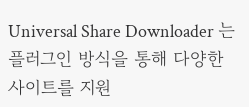Universal Share Downloader 는 플러그인 방식을 통해 다양한 사이트를 지원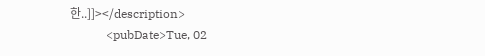한..]]></description>
            <pubDate>Tue, 02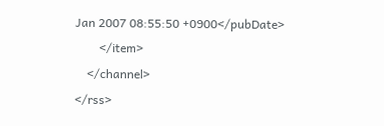Jan 2007 08:55:50 +0900</pubDate>
        </item>
    </channel>
</rss>